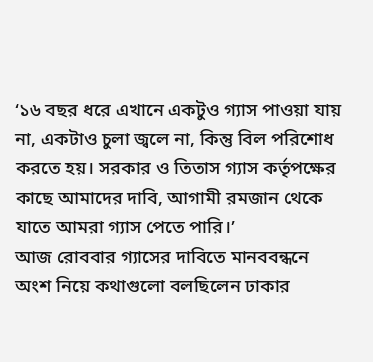‘১৬ বছর ধরে এখানে একটুও গ্যাস পাওয়া যায় না, একটাও চুলা জ্বলে না, কিন্তু বিল পরিশোধ করতে হয়। সরকার ও তিতাস গ্যাস কর্তৃপক্ষের কাছে আমাদের দাবি, আগামী রমজান থেকে যাতে আমরা গ্যাস পেতে পারি।’
আজ রোববার গ্যাসের দাবিতে মানববন্ধনে অংশ নিয়ে কথাগুলো বলছিলেন ঢাকার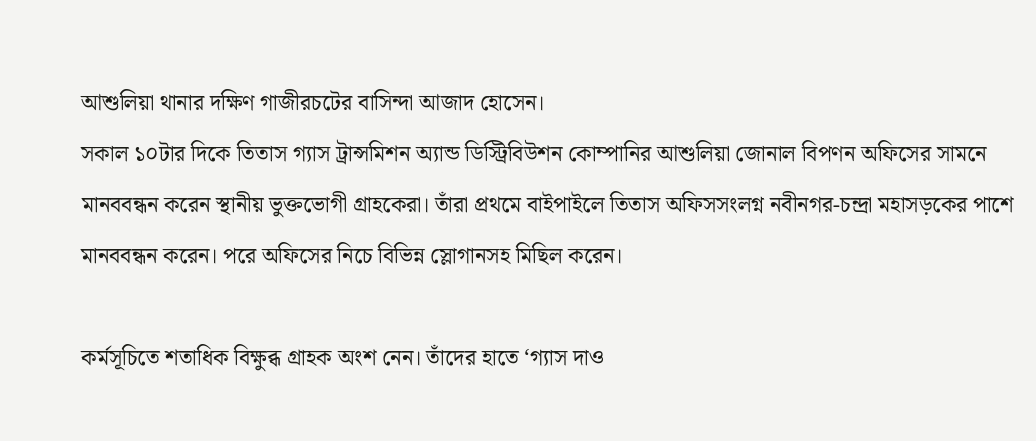আশুলিয়া থানার দক্ষিণ গাজীরচটের বাসিন্দা আজাদ হোসেন।
সকাল ১০টার দিকে তিতাস গ্যাস ট্রান্সমিশন অ্যান্ড ডিস্ট্রিবিউশন কোম্পানির আশুলিয়া জোনাল বিপণন অফিসের সামনে মানববন্ধন করেন স্থানীয় ভুক্তভোগী গ্রাহকেরা। তাঁরা প্রথমে বাইপাইলে তিতাস অফিসসংলগ্ন নবীনগর-চন্দ্রা মহাসড়কের পাশে মানববন্ধন করেন। পরে অফিসের নিচে বিভিন্ন স্লোগানসহ মিছিল করেন।

কর্মসূচিতে শতাধিক বিক্ষুব্ধ গ্রাহক অংশ নেন। তাঁদের হাতে ‘গ্যাস দাও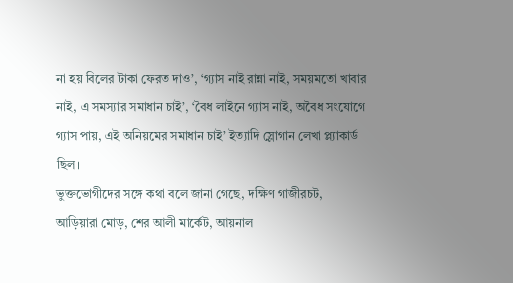না হয় বিলের টাকা ফেরত দাও’, ‘গ্যাস নাই রান্না নাই, সময়মতো খাবার নাই, এ সমস্যার সমাধান চাই’, ‘বৈধ লাইনে গ্যাস নাই, অবৈধ সংযোগে গ্যাস পায়, এই অনিয়মের সমাধান চাই’ ইত্যাদি স্লোগান লেখা প্ল্যাকার্ড ছিল।
ভুক্তভোগীদের সঙ্গে কথা বলে জানা গেছে, দক্ষিণ গাজীরচট, আড়িয়ারা মোড়, শের আলী মার্কেট, আয়নাল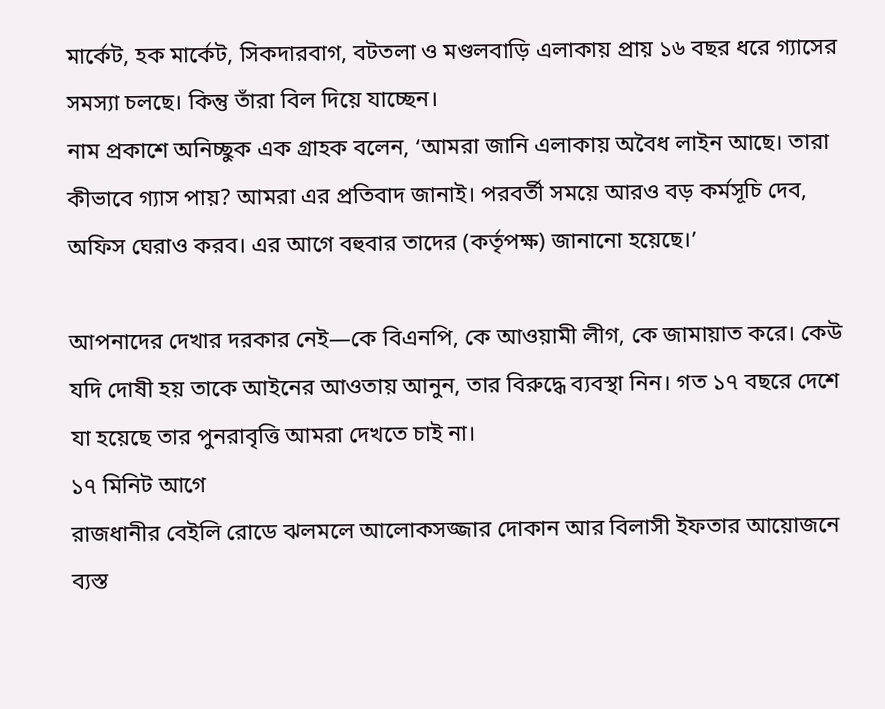মার্কেট, হক মার্কেট, সিকদারবাগ, বটতলা ও মণ্ডলবাড়ি এলাকায় প্রায় ১৬ বছর ধরে গ্যাসের সমস্যা চলছে। কিন্তু তাঁরা বিল দিয়ে যাচ্ছেন।
নাম প্রকাশে অনিচ্ছুক এক গ্রাহক বলেন, ‘আমরা জানি এলাকায় অবৈধ লাইন আছে। তারা কীভাবে গ্যাস পায়? আমরা এর প্রতিবাদ জানাই। পরবর্তী সময়ে আরও বড় কর্মসূচি দেব, অফিস ঘেরাও করব। এর আগে বহুবার তাদের (কর্তৃপক্ষ) জানানো হয়েছে।’

আপনাদের দেখার দরকার নেই—কে বিএনপি, কে আওয়ামী লীগ, কে জামায়াত করে। কেউ যদি দোষী হয় তাকে আইনের আওতায় আনুন, তার বিরুদ্ধে ব্যবস্থা নিন। গত ১৭ বছরে দেশে যা হয়েছে তার পুনরাবৃত্তি আমরা দেখতে চাই না।
১৭ মিনিট আগে
রাজধানীর বেইলি রোডে ঝলমলে আলোকসজ্জার দোকান আর বিলাসী ইফতার আয়োজনে ব্যস্ত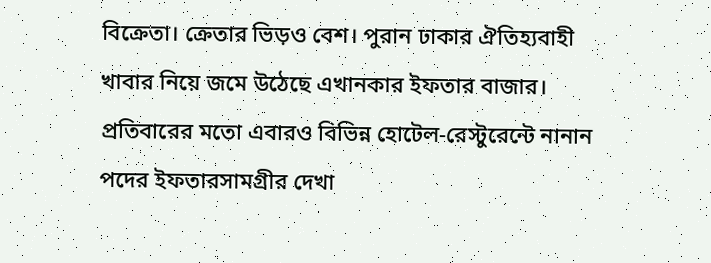বিক্রেতা। ক্রেতার ভিড়ও বেশ। পুরান ঢাকার ঐতিহ্যবাহী খাবার নিয়ে জমে উঠেছে এখানকার ইফতার বাজার। প্রতিবারের মতো এবারও বিভিন্ন হোটেল-রেস্টুরেন্টে নানান পদের ইফতারসামগ্রীর দেখা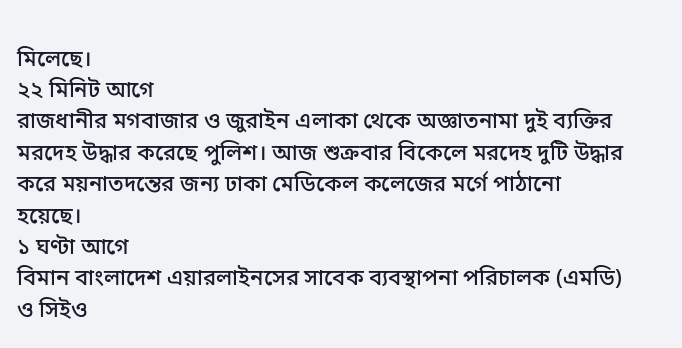মিলেছে।
২২ মিনিট আগে
রাজধানীর মগবাজার ও জুরাইন এলাকা থেকে অজ্ঞাতনামা দুই ব্যক্তির মরদেহ উদ্ধার করেছে পুলিশ। আজ শুক্রবার বিকেলে মরদেহ দুটি উদ্ধার করে ময়নাতদন্তের জন্য ঢাকা মেডিকেল কলেজের মর্গে পাঠানো হয়েছে।
১ ঘণ্টা আগে
বিমান বাংলাদেশ এয়ারলাইনসের সাবেক ব্যবস্থাপনা পরিচালক (এমডি) ও সিইও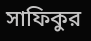সাফিকুর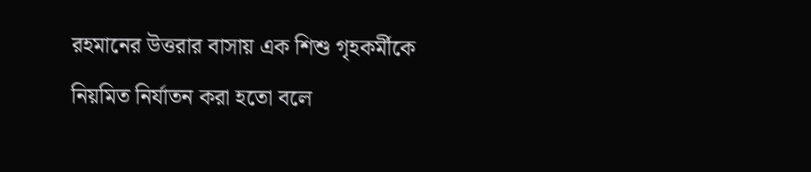রহমানের উত্তরার বাসায় এক শিশু গৃহকর্মীকে নিয়মিত নির্যাতন করা হতো বলে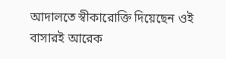আদালতে স্বীকারোক্তি দিয়েছেন ওই বাসারই আরেক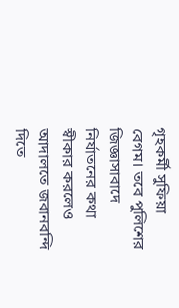গৃহকর্মী সুফিয়া বেগম। তবে পুলিশের জিজ্ঞাসাবাদে নির্যাতনের কথা স্বীকার করলেও আদালতে জবানবন্দি দিতে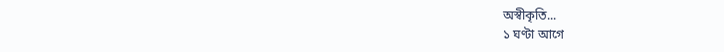অস্বীকৃতি...
১ ঘণ্টা আগে